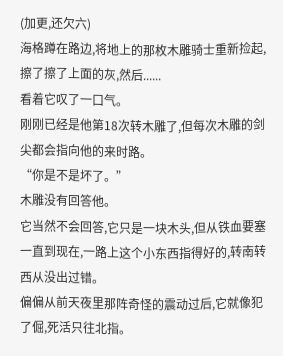(加更,还欠六)
海格蹲在路边,将地上的那枚木雕骑士重新捡起,擦了擦了上面的灰,然后......
看着它叹了一口气。
刚刚已经是他第18次转木雕了,但每次木雕的剑尖都会指向他的来时路。
“你是不是坏了。”
木雕没有回答他。
它当然不会回答,它只是一块木头,但从铁血要塞一直到现在,一路上这个小东西指得好的,转南转西从没出过错。
偏偏从前天夜里那阵奇怪的震动过后,它就像犯了倔,死活只往北指。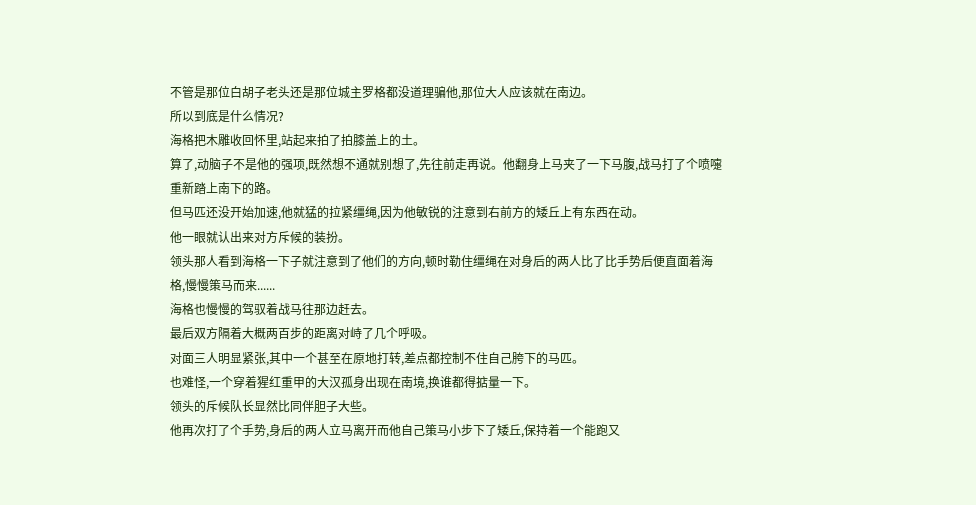不管是那位白胡子老头还是那位城主罗格都没道理骗他,那位大人应该就在南边。
所以到底是什么情况?
海格把木雕收回怀里,站起来拍了拍膝盖上的土。
算了,动脑子不是他的强项,既然想不通就别想了,先往前走再说。他翻身上马夹了一下马腹,战马打了个喷嚏重新踏上南下的路。
但马匹还没开始加速,他就猛的拉紧缰绳,因为他敏锐的注意到右前方的矮丘上有东西在动。
他一眼就认出来对方斥候的装扮。
领头那人看到海格一下子就注意到了他们的方向,顿时勒住缰绳在对身后的两人比了比手势后便直面着海格,慢慢策马而来......
海格也慢慢的驾驭着战马往那边赶去。
最后双方隔着大概两百步的距离对峙了几个呼吸。
对面三人明显紧张,其中一个甚至在原地打转,差点都控制不住自己胯下的马匹。
也难怪,一个穿着猩红重甲的大汉孤身出现在南境,换谁都得掂量一下。
领头的斥候队长显然比同伴胆子大些。
他再次打了个手势,身后的两人立马离开而他自己策马小步下了矮丘,保持着一个能跑又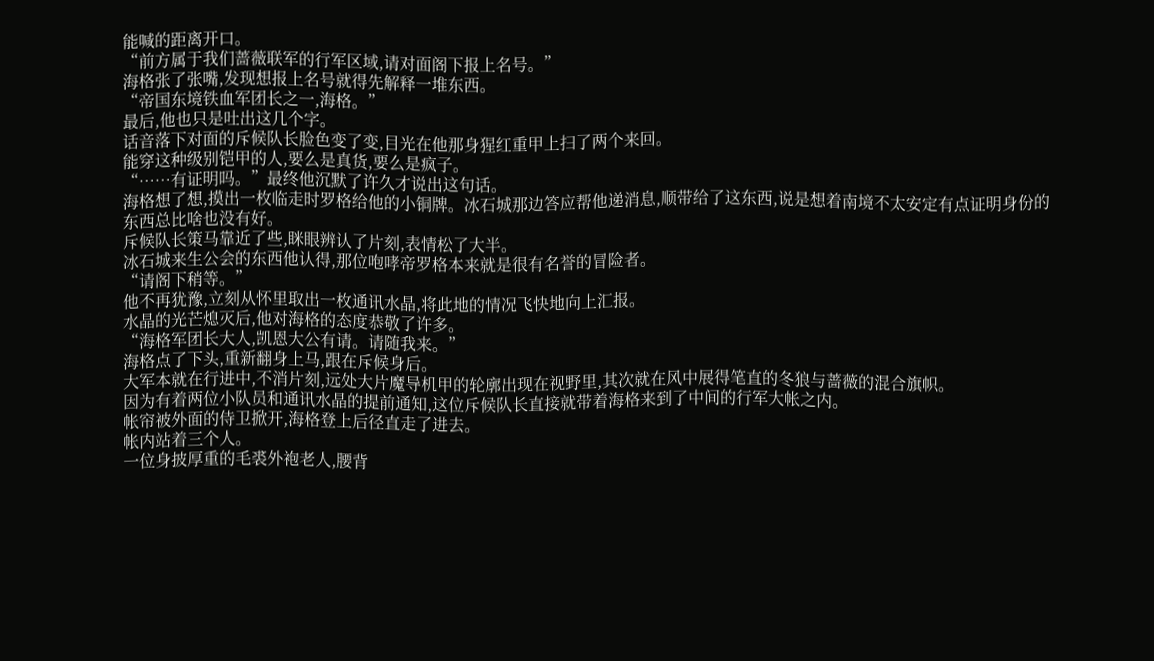能喊的距离开口。
“前方属于我们蔷薇联军的行军区域,请对面阁下报上名号。”
海格张了张嘴,发现想报上名号就得先解释一堆东西。
“帝国东境铁血军团长之一,海格。”
最后,他也只是吐出这几个字。
话音落下对面的斥候队长脸色变了变,目光在他那身猩红重甲上扫了两个来回。
能穿这种级别铠甲的人,要么是真货,要么是疯子。
“……有证明吗。”最终他沉默了许久才说出这句话。
海格想了想,摸出一枚临走时罗格给他的小铜牌。冰石城那边答应帮他递消息,顺带给了这东西,说是想着南境不太安定有点证明身份的东西总比啥也没有好。
斥候队长策马靠近了些,眯眼辨认了片刻,表情松了大半。
冰石城来生公会的东西他认得,那位咆哮帝罗格本来就是很有名誉的冒险者。
“请阁下稍等。”
他不再犹豫,立刻从怀里取出一枚通讯水晶,将此地的情况飞快地向上汇报。
水晶的光芒熄灭后,他对海格的态度恭敬了许多。
“海格军团长大人,凯恩大公有请。请随我来。”
海格点了下头,重新翻身上马,跟在斥候身后。
大军本就在行进中,不消片刻,远处大片魔导机甲的轮廓出现在视野里,其次就在风中展得笔直的冬狼与蔷薇的混合旗帜。
因为有着两位小队员和通讯水晶的提前通知,这位斥候队长直接就带着海格来到了中间的行军大帐之内。
帐帘被外面的侍卫掀开,海格登上后径直走了进去。
帐内站着三个人。
一位身披厚重的毛裘外袍老人,腰背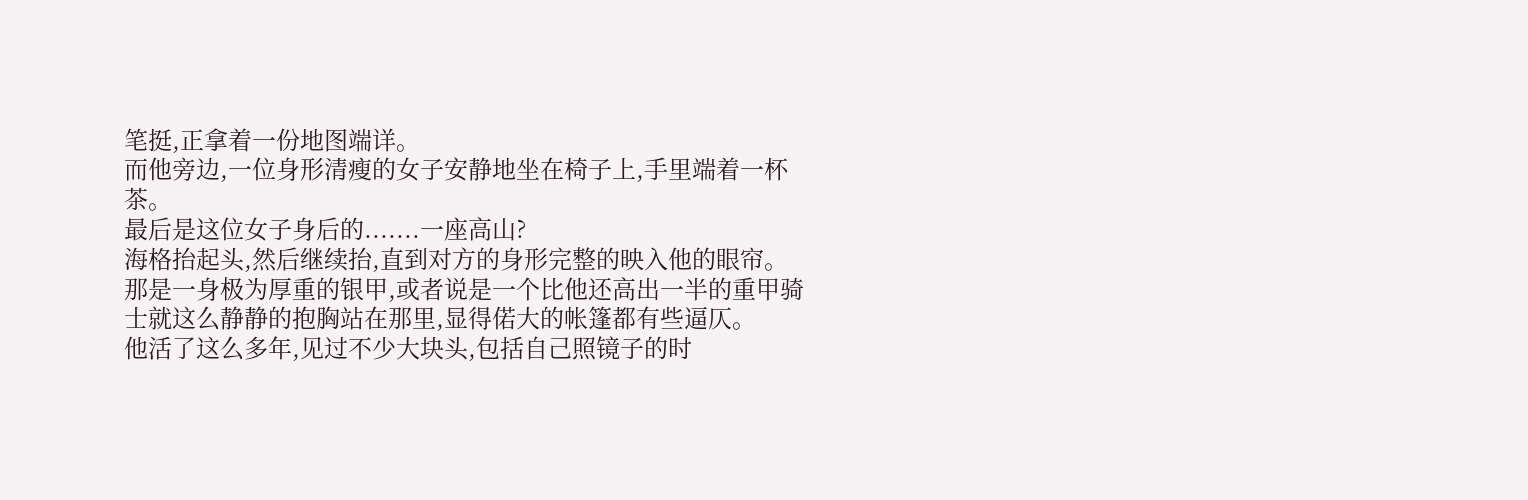笔挺,正拿着一份地图端详。
而他旁边,一位身形清瘦的女子安静地坐在椅子上,手里端着一杯茶。
最后是这位女子身后的.......一座高山?
海格抬起头,然后继续抬,直到对方的身形完整的映入他的眼帘。
那是一身极为厚重的银甲,或者说是一个比他还高出一半的重甲骑士就这么静静的抱胸站在那里,显得偌大的帐篷都有些逼仄。
他活了这么多年,见过不少大块头,包括自己照镜子的时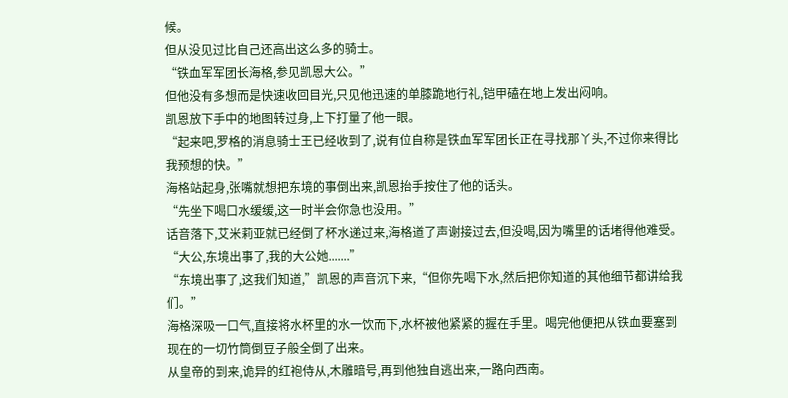候。
但从没见过比自己还高出这么多的骑士。
“铁血军军团长海格,参见凯恩大公。”
但他没有多想而是快速收回目光,只见他迅速的单膝跪地行礼,铠甲磕在地上发出闷响。
凯恩放下手中的地图转过身,上下打量了他一眼。
“起来吧,罗格的消息骑士王已经收到了,说有位自称是铁血军军团长正在寻找那丫头,不过你来得比我预想的快。”
海格站起身,张嘴就想把东境的事倒出来,凯恩抬手按住了他的话头。
“先坐下喝口水缓缓,这一时半会你急也没用。”
话音落下,艾米莉亚就已经倒了杯水递过来,海格道了声谢接过去,但没喝,因为嘴里的话堵得他难受。
“大公,东境出事了,我的大公她.......”
“东境出事了,这我们知道,”凯恩的声音沉下来,“但你先喝下水,然后把你知道的其他细节都讲给我们。”
海格深吸一口气,直接将水杯里的水一饮而下,水杯被他紧紧的握在手里。喝完他便把从铁血要塞到现在的一切竹筒倒豆子般全倒了出来。
从皇帝的到来,诡异的红袍侍从,木雕暗号,再到他独自逃出来,一路向西南。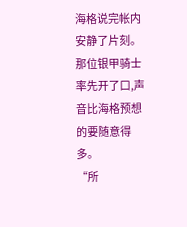海格说完帐内安静了片刻。
那位银甲骑士率先开了口,声音比海格预想的要随意得多。
“所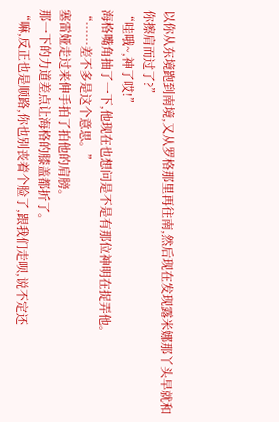以你从东境跑到南境,又从罗格那里再往南,然后现在发现露米娜那丫头早就和你擦肩而过了?”
“哇哦~,神了哎!”
海格嘴角抽了一下,他现在也想问是不是有那位神明在捉弄他。
“……差不多是这个意思。”
塞雷娅走过来伸手拍了拍他的肩膀。
那一下的力道差点让海格的膝盖都折了。
“嘛,反正也是顺路,你也别丧着个脸了,跟我们走呗,说不定还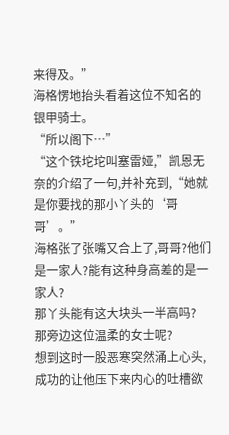来得及。”
海格愣地抬头看着这位不知名的银甲骑士。
“所以阁下…”
“这个铁坨坨叫塞雷娅,”凯恩无奈的介绍了一句,并补充到,“她就是你要找的那小丫头的‘哥哥’。”
海格张了张嘴又合上了,哥哥?他们是一家人?能有这种身高差的是一家人?
那丫头能有这大块头一半高吗?
那旁边这位温柔的女士呢?
想到这时一股恶寒突然涌上心头,成功的让他压下来内心的吐槽欲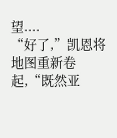望....
“好了,”凯恩将地图重新卷起,“既然亚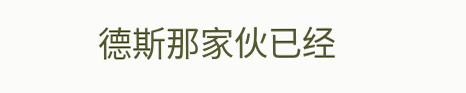德斯那家伙已经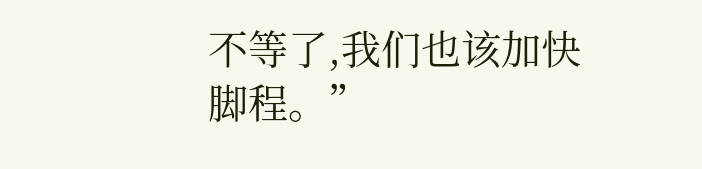不等了,我们也该加快脚程。”